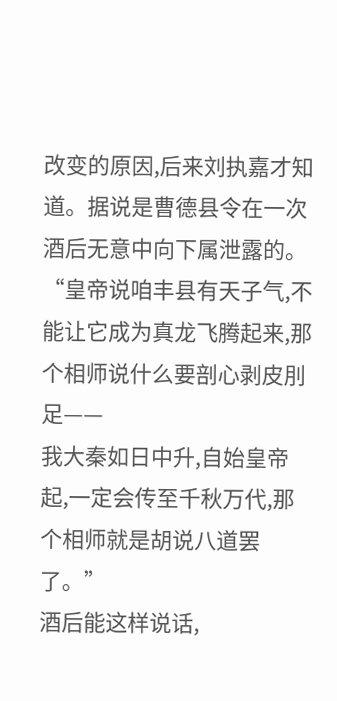改变的原因,后来刘执嘉才知道。据说是曹德县令在一次酒后无意中向下属泄露的。
“皇帝说咱丰县有天子气,不能让它成为真龙飞腾起来,那个相师说什么要剖心剥皮刖足——
我大秦如日中升,自始皇帝起,一定会传至千秋万代,那个相师就是胡说八道罢了。”
酒后能这样说话,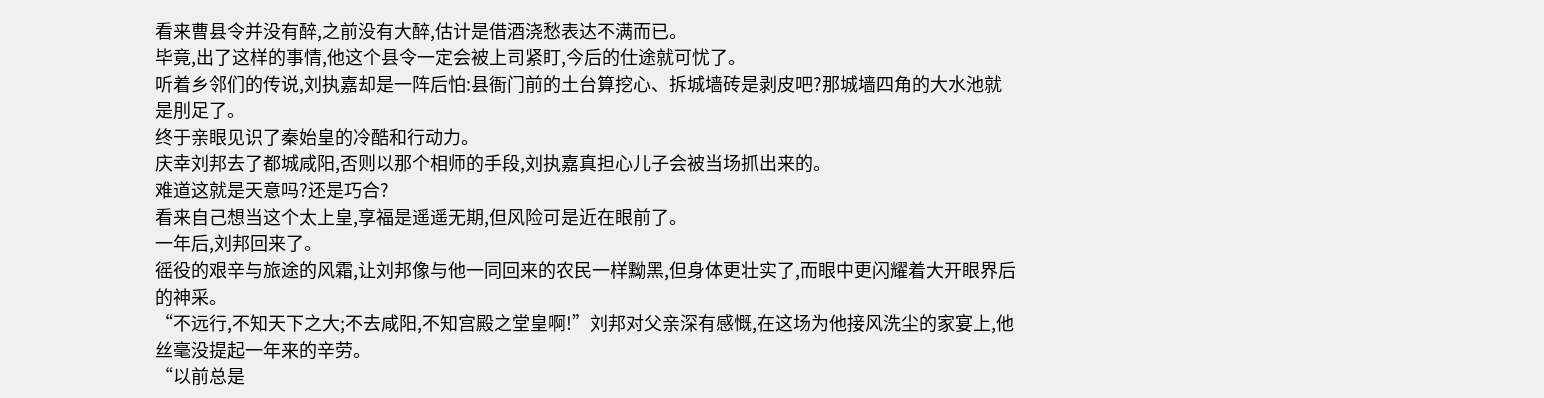看来曹县令并没有醉,之前没有大醉,估计是借酒浇愁表达不满而已。
毕竟,出了这样的事情,他这个县令一定会被上司紧盯,今后的仕途就可忧了。
听着乡邻们的传说,刘执嘉却是一阵后怕:县衙门前的土台算挖心、拆城墙砖是剥皮吧?那城墙四角的大水池就是刖足了。
终于亲眼见识了秦始皇的冷酷和行动力。
庆幸刘邦去了都城咸阳,否则以那个相师的手段,刘执嘉真担心儿子会被当场抓出来的。
难道这就是天意吗?还是巧合?
看来自己想当这个太上皇,享福是遥遥无期,但风险可是近在眼前了。
一年后,刘邦回来了。
徭役的艰辛与旅途的风霜,让刘邦像与他一同回来的农民一样黝黑,但身体更壮实了,而眼中更闪耀着大开眼界后的神采。
“不远行,不知天下之大;不去咸阳,不知宫殿之堂皇啊!”刘邦对父亲深有感慨,在这场为他接风洗尘的家宴上,他丝毫没提起一年来的辛劳。
“以前总是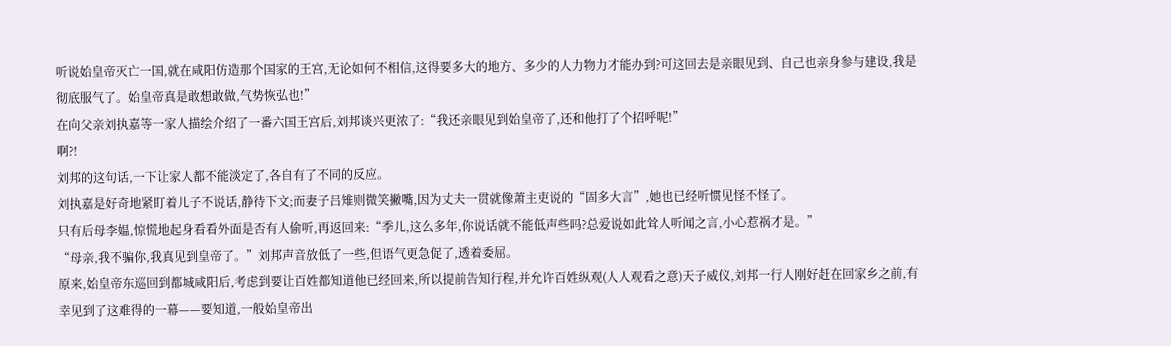听说始皇帝灭亡一国,就在咸阳仿造那个国家的王宫,无论如何不相信,这得要多大的地方、多少的人力物力才能办到?可这回去是亲眼见到、自己也亲身参与建设,我是彻底服气了。始皇帝真是敢想敢做,气势恢弘也!”
在向父亲刘执嘉等一家人描绘介绍了一番六国王宫后,刘邦谈兴更浓了:“我还亲眼见到始皇帝了,还和他打了个招呼呢!”
啊?!
刘邦的这句话,一下让家人都不能淡定了,各自有了不同的反应。
刘执嘉是好奇地紧盯着儿子不说话,静待下文;而妻子吕雉则微笑撇嘴,因为丈夫一贯就像萧主吏说的“固多大言”,她也已经听惯见怪不怪了。
只有后母李媪,惊慌地起身看看外面是否有人偷听,再返回来:“季儿,这么多年,你说话就不能低声些吗?总爱说如此耸人听闻之言,小心惹祸才是。”
“母亲,我不骗你,我真见到皇帝了。”刘邦声音放低了一些,但语气更急促了,透着委屈。
原来,始皇帝东巡回到都城咸阳后,考虑到要让百姓都知道他已经回来,所以提前告知行程,并允许百姓纵观(人人观看之意)天子威仪,刘邦一行人刚好赶在回家乡之前,有幸见到了这难得的一幕——要知道,一般始皇帝出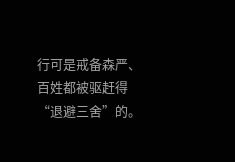行可是戒备森严、百姓都被驱赶得“退避三舍”的。